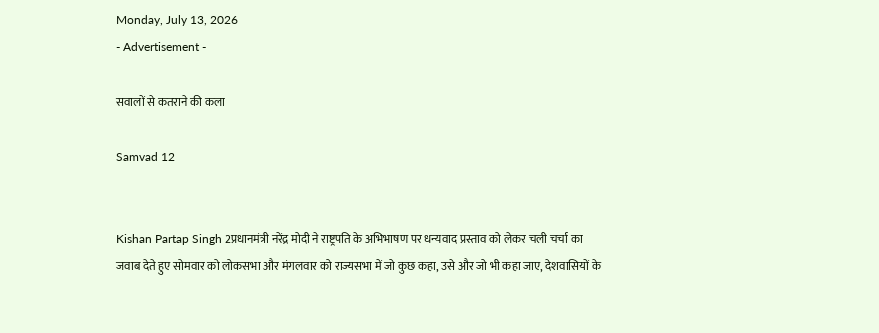Monday, July 13, 2026
- Advertisement -

सवालों से कतराने की कला

Samvad 12


Kishan Partap Singh 2प्रधानमंत्री नरेंद्र मोदी ने राष्ट्रपति के अभिभाषण पर धन्यवाद प्रस्ताव को लेकर चली चर्चा का जवाब देते हुए सोमवार को लोकसभा और मंगलवार को राज्यसभा में जो कुछ कहा, उसे और जो भी कहा जाए, देशवासियों के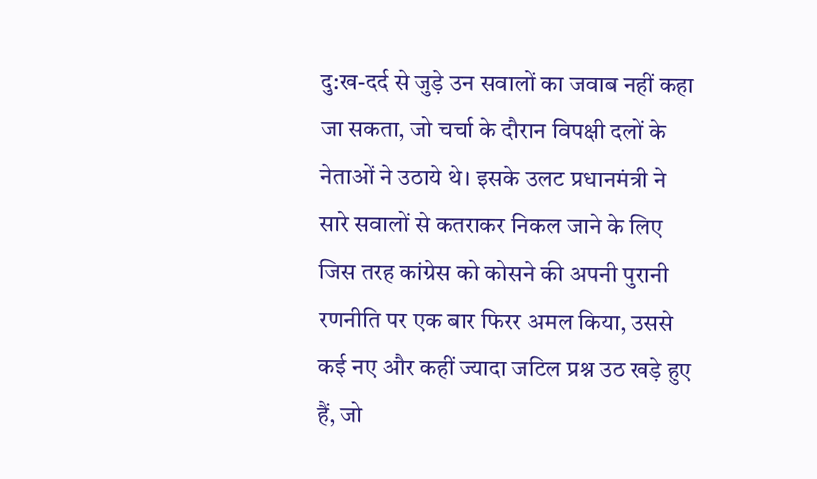दु:ख-दर्द से जुड़े उन सवालों का जवाब नहीं कहा जा सकता, जो चर्चा के दौरान विपक्षी दलों के नेताओं ने उठाये थे। इसके उलट प्रधानमंत्री ने सारे सवालों से कतराकर निकल जाने के लिए जिस तरह कांग्रेस को कोसने की अपनी पुरानी रणनीति पर एक बार फिरर अमल किया, उससे कई नए और कहीं ज्यादा जटिल प्रश्न उठ खड़े हुए हैं, जो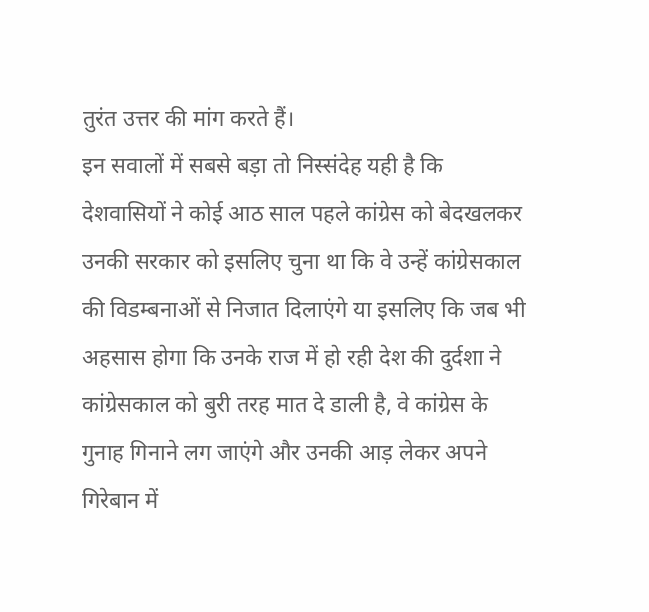तुरंत उत्तर की मांग करते हैं।
इन सवालों में सबसे बड़ा तो निस्संदेह यही है कि देशवासियों ने कोई आठ साल पहले कांग्रेस को बेदखलकर उनकी सरकार को इसलिए चुना था कि वे उन्हें कांग्रेसकाल की विडम्बनाओं से निजात दिलाएंगे या इसलिए कि जब भी अहसास होगा कि उनके राज में हो रही देश की दुर्दशा ने कांग्रेसकाल को बुरी तरह मात दे डाली है, वे कांग्रेस के गुनाह गिनाने लग जाएंगे और उनकी आड़ लेकर अपने गिरेबान में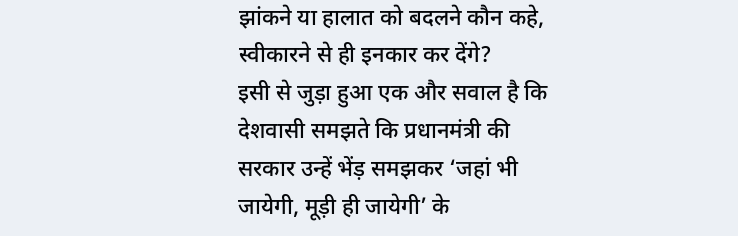झांकने या हालात को बदलने कौन कहे, स्वीकारने से ही इनकार कर देंगे?
इसी से जुड़ा हुआ एक और सवाल है कि देशवासी समझते कि प्रधानमंत्री की सरकार उन्हें भेंड़ समझकर ‘जहां भी जायेगी, मूड़ी ही जायेगी’ के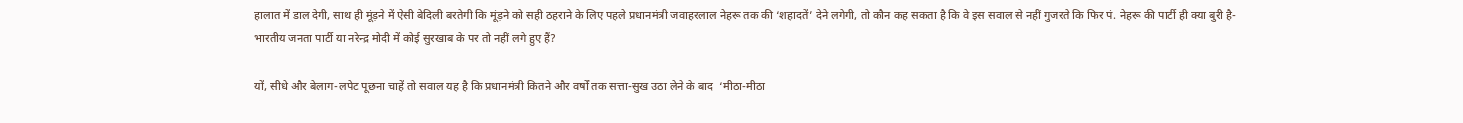हालात में डाल देगी, साथ ही मूंड़ने में ऐसी बेदिली बरतेगी कि मूंड़ने को सही ठहराने के लिए पहले प्रधानमंत्री जवाहरलाल नेहरू तक की ‘शहादतें’ देने लगेगी, तो कौन कह सकता है कि वे इस सवाल से नहीं गुजरते कि फिर पं. नेहरू की पार्टी ही क्या बुरी है-भारतीय जनता पार्टी या नरेन्द्र मोदी में कोई सुरखाब के पर तो नहीं लगे हुए हैं?

यों, सीधे और बेलाग-लपेट पूछना चाहें तो सवाल यह है कि प्रधानमंत्री कितने और वर्षों तक सत्ता-सुख उठा लेने के बाद  ‘मीठा-मीठा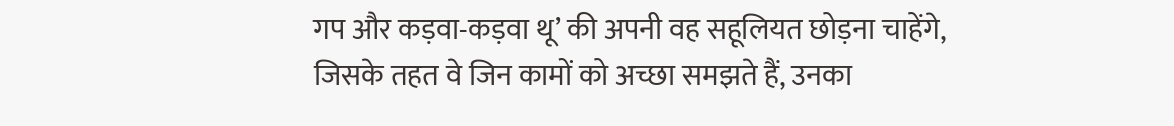गप और कड़वा-कड़वा थू’ की अपनी वह सहूलियत छोड़ना चाहेंगे, जिसके तहत वे जिन कामों को अच्छा समझते हैं, उनका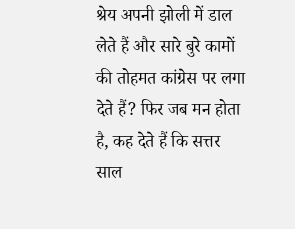श्रेय अपनी झोली में डाल लेते हैं और सारे बुरे कामों की तोहमत कांग्रेस पर लगा देते हैं? फिर जब मन होता है, कह देते हैं कि सत्तर साल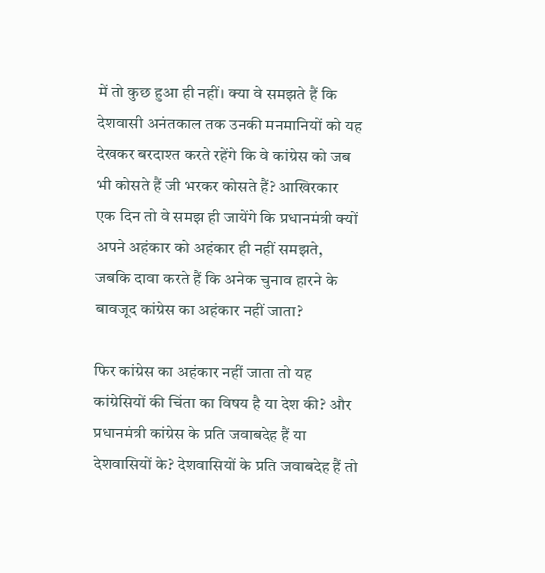में तो कुछ हुआ ही नहीं। क्या वे समझते हैं कि देशवासी अनंतकाल तक उनकी मनमानियों को यह देखकर बरदाश्त करते रहेंगे कि वे कांग्रेस को जब भी कोसते हैं जी भरकर कोसते हैं? आखिरकार एक दिन तो वे समझ ही जायेंगे कि प्रधानमंत्री क्यों अपने अहंकार को अहंकार ही नहीं समझते, जबकि दावा करते हैं कि अनेक चुनाव हारने के बावजूद कांग्रेस का अहंकार नहीं जाता?

फिर कांग्रेस का अहंकार नहीं जाता तो यह कांग्रेसियों की चिंता का विषय है या देश की? और प्रधानमंत्री कांग्रेस के प्रति जवाबदेह हैं या देशवासियों के? देशवासियों के प्रति जवाबदेह हैं तो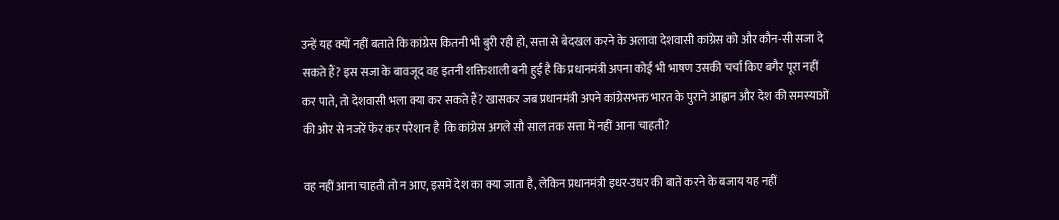उन्हें यह क्यों नहीं बताते कि कांग्रेस कितनी भी बुरी रही हो, सत्ता से बेदखल करने के अलावा देशवासी कांग्रेस को और कौन-सी सजा दे सकते हैं? इस सजा के बावजूद वह इतनी शक्तिशाली बनी हुई है कि प्रधानमंत्री अपना कोई भी भाषण उसकी चर्चा किए बगैर पूरा नहीं कर पाते, तो देशवासी भला क्या कर सकते हैं? खासकर जब प्रधानमंत्री अपने कांग्रेसभक्त भारत के पुराने आह्वान और देश की समस्याओं की ओर से नजरें फेर कर परेशान है  कि कांग्रेस अगले सौ साल तक सत्ता में नहीं आना चाहती?

वह नहीं आना चाहती तो न आए, इसमें देश का क्या जाता है, लेकिन प्रधानमंत्री इधर-उधर की बातें करने के बजाय यह नहीं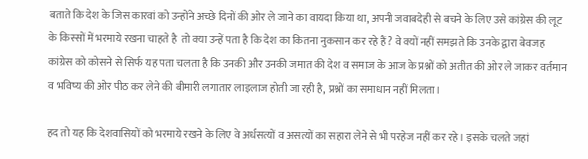बताते कि देश के जिस कारवां को उन्होंने अच्छे दिनों की ओर ले जाने का वायदा किया था, अपनी जवाबदेही से बचने के लिए उसे कांग्रेस की लूट के किस्सों में भरमाये रखना चाहते है  तो क्या उन्हें पता है कि देश का कितना नुकसान कर रहे हैं? वे क्यों नहीं समझते कि उनके द्वारा बेवजह कांग्रेस को कोसने से सिर्फ यह पता चलता है कि उनकी और उनकी जमात की देश व समाज के आज के प्रश्नों को अतीत की ओर ले जाकर वर्तमान व भविष्य की ओर पीठ कर लेने की बीमारी लगातार लाइलाज होती जा रही है, प्रश्नों का समाधान नहीं मिलता।

हद तो यह कि देशवासियों को भरमाये रखने के लिए वे अर्धसत्यों व असत्यों का सहारा लेने से भी परहेज नहीं कर रहे। इसके चलते जहां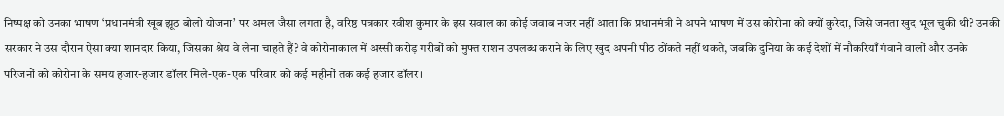निष्पक्ष को उनका भाषण ‘प्रधानमंत्री खूब झूठ बोलो योजना’ पर अमल जैसा लगता है, वरिष्ठ पत्रकार रवीश कुमार के इस सवाल का कोई जवाब नजर नहीं आता कि प्रधानमंत्री ने अपने भाषण में उस कोरोना को क्यों कुरेदा, जिसे जनता खुद भूल चुकी थी? उनकी सरकार ने उस दौरान ऐसा क्या शानदार किया, जिसका श्रेय वे लेना चाहते हैं? वे कोरोनाकाल में अस्सी करोड़ गरीबों को मुफ्त राशन उपलब्ध कराने के लिए खुद अपनी पीठ ठोंकते नहीं थकते, जबकि दुनिया के कई देशों में नौकरियाँ गंवाने वालों और उनके परिजनों को कोरोना के समय हजार-हजार डॉलर मिले-एक-एक परिवार को कई महीनों तक कई हजार डॉलर।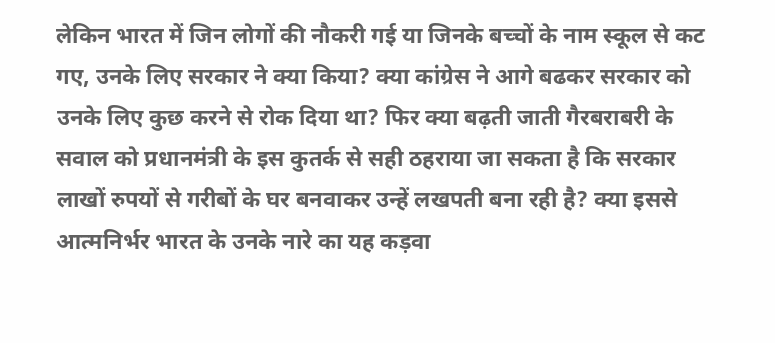लेकिन भारत में जिन लोगों की नौकरी गई या जिनके बच्चों के नाम स्कूल से कट गए, उनके लिए सरकार ने क्या किया? क्या कांग्रेस ने आगे बढकर सरकार को उनके लिए कुछ करने से रोक दिया था? फिर क्या बढ़ती जाती गैरबराबरी के सवाल को प्रधानमंत्री के इस कुतर्क से सही ठहराया जा सकता है कि सरकार लाखों रुपयों से गरीबों के घर बनवाकर उन्हें लखपती बना रही है? क्या इससे आत्मनिर्भर भारत के उनके नारे का यह कड़वा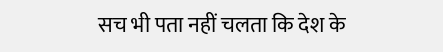सच भी पता नहीं चलता कि देश के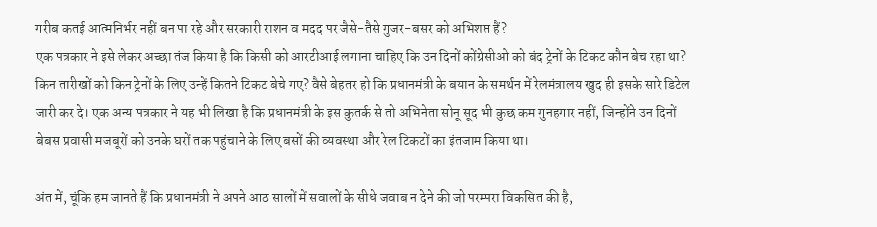गरीब कतई आत्मनिर्भर नहीं बन पा रहे और सरकारी राशन व मदद पर जैसे-तैसे गुजर-बसर को अभिशप्त हैं?
एक पत्रकार ने इसे लेकर अच्छा तंज किया है कि किसी को आरटीआई लगाना चाहिए कि उन दिनों कोंग्रेसीओ को बंद ट्रेनों के टिकट कौन बेच रहा था? किन तारीखों को किन ट्रेनों के लिए उन्हें कितने टिकट बेचे गए? वैसे बेहतर हो कि प्रधानमंत्री के बयान के समर्थन में रेलमंत्रालय खुद ही इसके सारे डिटेल जारी कर दे। एक अन्य पत्रकार ने यह भी लिखा है कि प्रधानमंत्री के इस कुतर्क से तो अभिनेता सोनू सूद भी कुछ कम गुनहगार नहीं, जिन्होंने उन दिनों बेबस प्रवासी मजबूरों को उनके घरों तक पहुंचाने के लिए बसों की व्यवस्था और रेल टिकटों का इंतजाम किया था।

अंत में, चूंकि हम जानते हैं कि प्रधानमंत्री ने अपने आठ सालों में सवालों के सीधे जवाब न देने की जो परम्परा विकसित की है,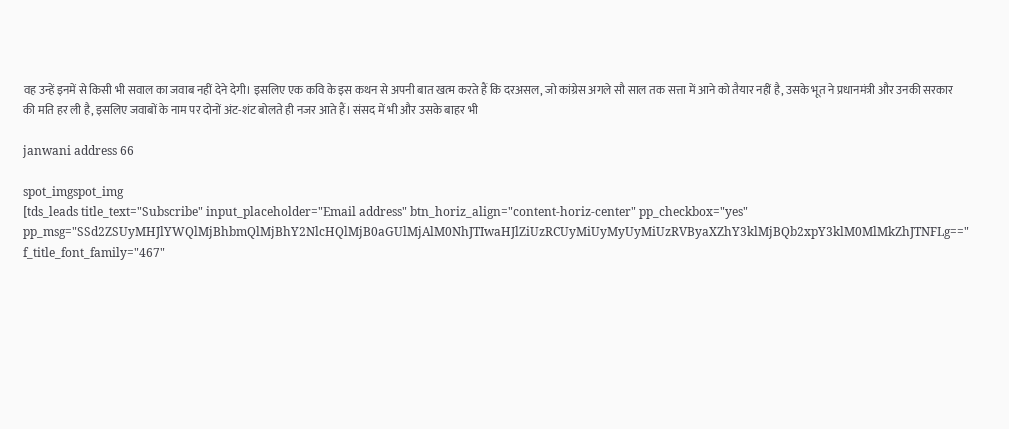वह उन्हें इनमें से किसी भी सवाल का जवाब नहीं देने देगी। इसलिए एक कवि के इस कथन से अपनी बात खत्म करते हैं कि दरअसल, जो कांग्रेस अगले सौ साल तक सत्ता में आने को तैयार नहीं है, उसके भूत ने प्रधानमंत्री और उनकी सरकार की मति हर ली है, इसलिए जवाबों के नाम पर दोनों अंट-शंट बोलते ही नजर आते हैं। संसद में भी और उसके बाहर भी

janwani address 66

spot_imgspot_img
[tds_leads title_text="Subscribe" input_placeholder="Email address" btn_horiz_align="content-horiz-center" pp_checkbox="yes" pp_msg="SSd2ZSUyMHJlYWQlMjBhbmQlMjBhY2NlcHQlMjB0aGUlMjAlM0NhJTIwaHJlZiUzRCUyMiUyMyUyMiUzRVByaXZhY3klMjBQb2xpY3klM0MlMkZhJTNFLg==" f_title_font_family="467"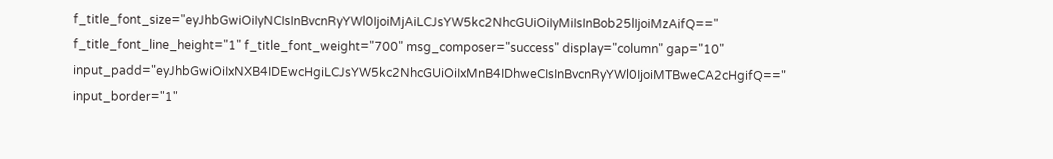f_title_font_size="eyJhbGwiOiIyNCIsInBvcnRyYWl0IjoiMjAiLCJsYW5kc2NhcGUiOiIyMiIsInBob25lIjoiMzAifQ==" f_title_font_line_height="1" f_title_font_weight="700" msg_composer="success" display="column" gap="10" input_padd="eyJhbGwiOiIxNXB4IDEwcHgiLCJsYW5kc2NhcGUiOiIxMnB4IDhweCIsInBvcnRyYWl0IjoiMTBweCA2cHgifQ==" input_border="1"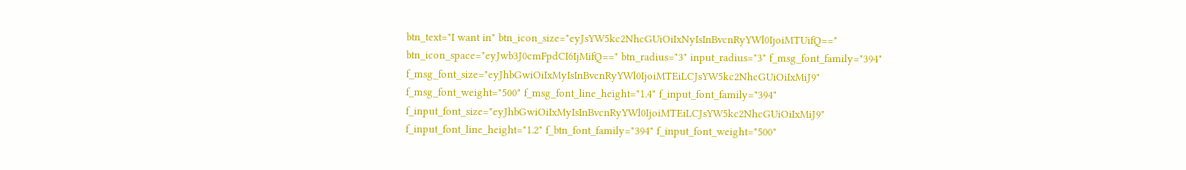btn_text="I want in" btn_icon_size="eyJsYW5kc2NhcGUiOiIxNyIsInBvcnRyYWl0IjoiMTUifQ==" btn_icon_space="eyJwb3J0cmFpdCI6IjMifQ==" btn_radius="3" input_radius="3" f_msg_font_family="394" f_msg_font_size="eyJhbGwiOiIxMyIsInBvcnRyYWl0IjoiMTEiLCJsYW5kc2NhcGUiOiIxMiJ9" f_msg_font_weight="500" f_msg_font_line_height="1.4" f_input_font_family="394" f_input_font_size="eyJhbGwiOiIxMyIsInBvcnRyYWl0IjoiMTEiLCJsYW5kc2NhcGUiOiIxMiJ9" f_input_font_line_height="1.2" f_btn_font_family="394" f_input_font_weight="500"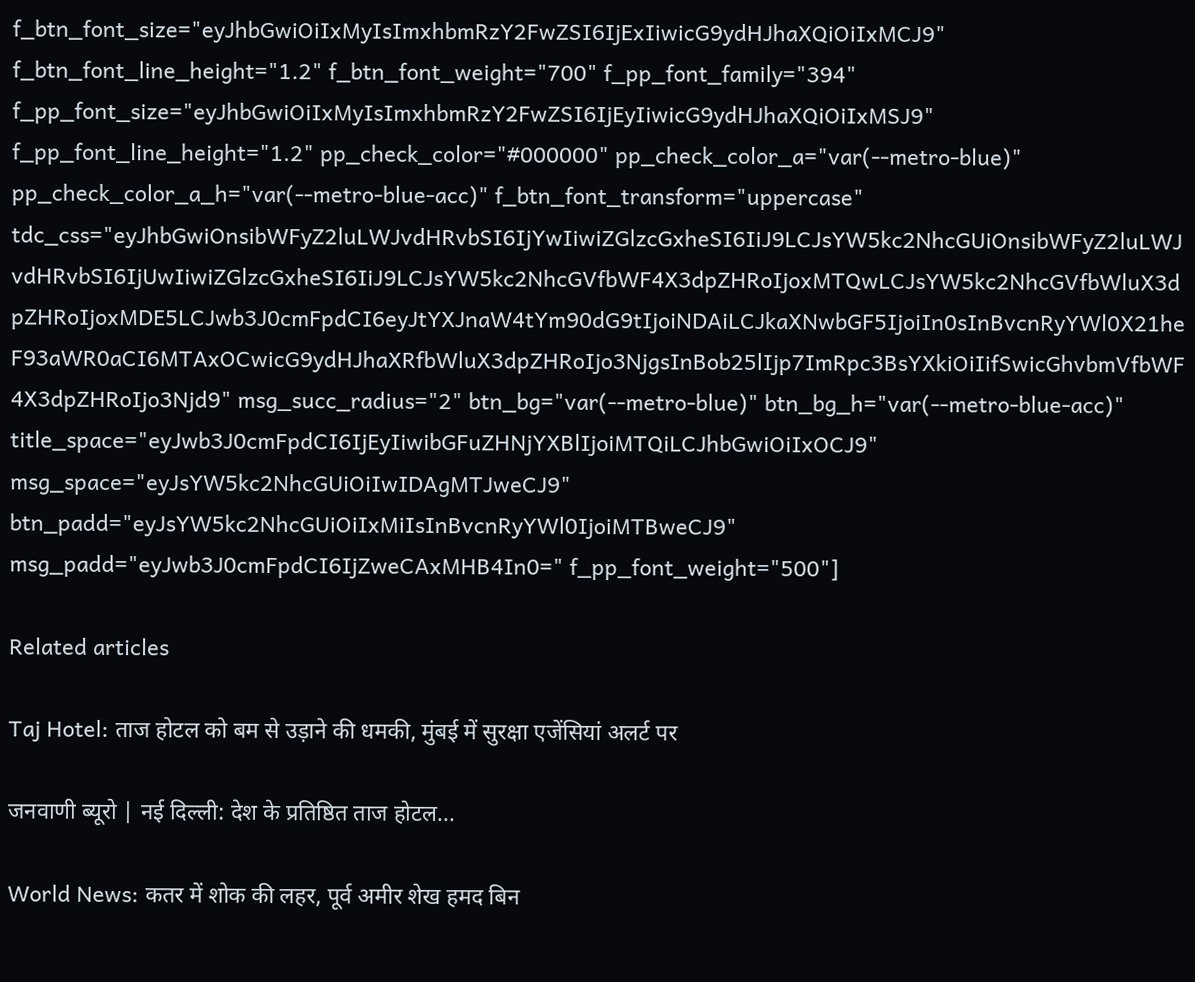f_btn_font_size="eyJhbGwiOiIxMyIsImxhbmRzY2FwZSI6IjExIiwicG9ydHJhaXQiOiIxMCJ9" f_btn_font_line_height="1.2" f_btn_font_weight="700" f_pp_font_family="394" f_pp_font_size="eyJhbGwiOiIxMyIsImxhbmRzY2FwZSI6IjEyIiwicG9ydHJhaXQiOiIxMSJ9" f_pp_font_line_height="1.2" pp_check_color="#000000" pp_check_color_a="var(--metro-blue)" pp_check_color_a_h="var(--metro-blue-acc)" f_btn_font_transform="uppercase" tdc_css="eyJhbGwiOnsibWFyZ2luLWJvdHRvbSI6IjYwIiwiZGlzcGxheSI6IiJ9LCJsYW5kc2NhcGUiOnsibWFyZ2luLWJvdHRvbSI6IjUwIiwiZGlzcGxheSI6IiJ9LCJsYW5kc2NhcGVfbWF4X3dpZHRoIjoxMTQwLCJsYW5kc2NhcGVfbWluX3dpZHRoIjoxMDE5LCJwb3J0cmFpdCI6eyJtYXJnaW4tYm90dG9tIjoiNDAiLCJkaXNwbGF5IjoiIn0sInBvcnRyYWl0X21heF93aWR0aCI6MTAxOCwicG9ydHJhaXRfbWluX3dpZHRoIjo3NjgsInBob25lIjp7ImRpc3BsYXkiOiIifSwicGhvbmVfbWF4X3dpZHRoIjo3Njd9" msg_succ_radius="2" btn_bg="var(--metro-blue)" btn_bg_h="var(--metro-blue-acc)" title_space="eyJwb3J0cmFpdCI6IjEyIiwibGFuZHNjYXBlIjoiMTQiLCJhbGwiOiIxOCJ9" msg_space="eyJsYW5kc2NhcGUiOiIwIDAgMTJweCJ9" btn_padd="eyJsYW5kc2NhcGUiOiIxMiIsInBvcnRyYWl0IjoiMTBweCJ9" msg_padd="eyJwb3J0cmFpdCI6IjZweCAxMHB4In0=" f_pp_font_weight="500"]

Related articles

Taj Hotel: ताज होटल को बम से उड़ाने की धमकी, मुंबई में सुरक्षा एजेंसियां अलर्ट पर

जनवाणी ब्यूरो | नई दिल्ली: देश के प्रतिष्ठित ताज होटल...

World News: कतर में शोक की लहर, पूर्व अमीर शेख हमद बिन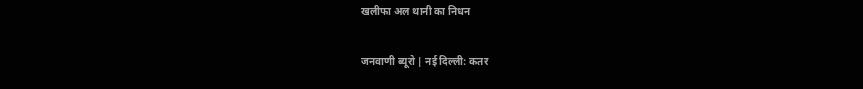खलीफा अल थानी का निधन

जनवाणी ब्यूरो | नई दिल्ली: कतर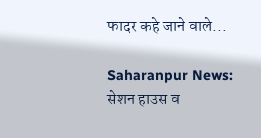फादर कहे जाने वाले...

Saharanpur News: सेशन हाउस व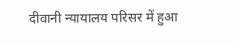दीवानी न्यायालय परिसर में हुआ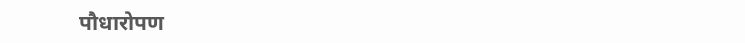पौधारोपण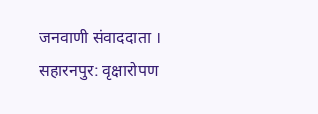जनवाणी संवाददाता । सहारनपुर: वृक्षारोपण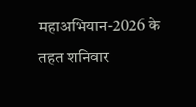महाअभियान-2026 के तहत शनिवार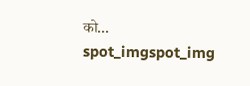को...
spot_imgspot_img